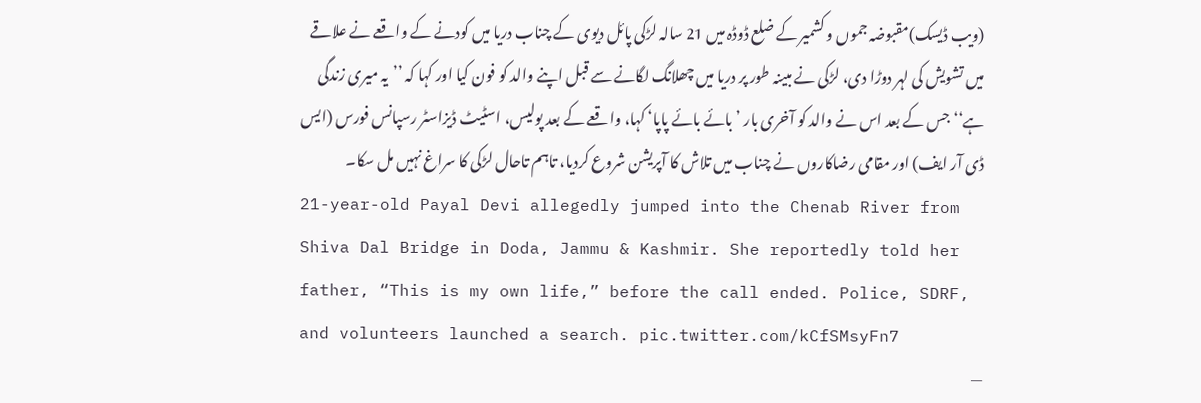(ویب ڈیسک)مقبوضہ جموں و کشمیر کے ضلع ڈوڈہ میں 21 سالہ لڑکی پائل دیوی کے چناب دریا میں کودنے کے واقعے نے علاقے میں تشویش کی لہر دوڑا دی، لڑکی نے مبینہ طور پر دریا میں چھلانگ لگانے سے قبل اپنے والد کو فون کیا اور کہا کہ ’’یہ میری زندگی ہے‘‘ جس کے بعد اس نے والد کو آخری بار ’بائے بائے پاپا‘ کہا، واقعے کے بعد پولیس، اسٹیٹ ڈیزاسٹر رسپانس فورس (ایس ڈی آر ایف) اور مقامی رضاکاروں نے چناب میں تلاش کا آپریشن شروع کردیا، تاہم تاحال لڑکی کا سراغ نہیں مل سکا۔
21-year-old Payal Devi allegedly jumped into the Chenab River from Shiva Dal Bridge in Doda, Jammu & Kashmir. She reportedly told her father, “This is my own life,” before the call ended. Police, SDRF, and volunteers launched a search. pic.twitter.com/kCfSMsyFn7
—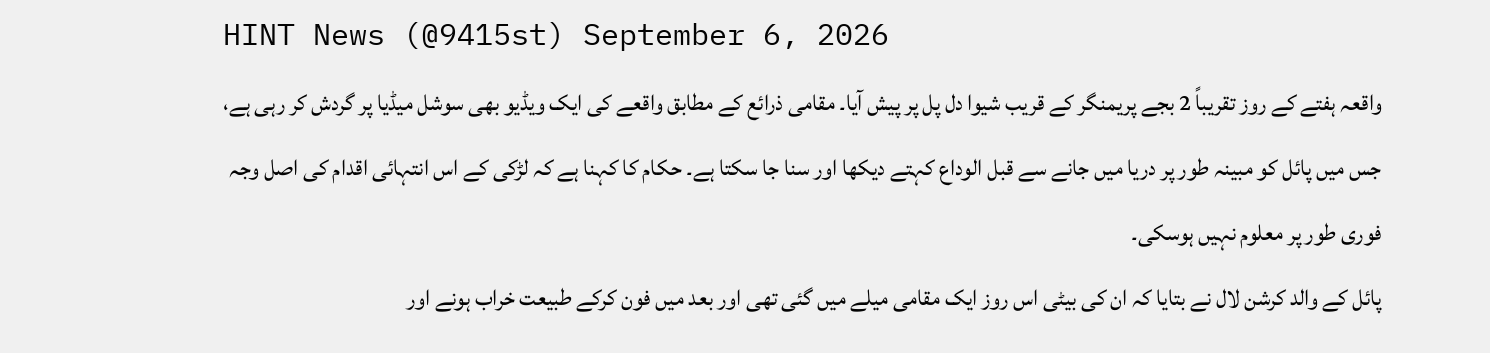HINT News (@9415st) September 6, 2026
واقعہ ہفتے کے روز تقریباً 2 بجے پریمنگر کے قریب شیوا دل پل پر پیش آیا۔ مقامی ذرائع کے مطابق واقعے کی ایک ویڈیو بھی سوشل میڈیا پر گردش کر رہی ہے، جس میں پائل کو مبینہ طور پر دریا میں جانے سے قبل الوداع کہتے دیکھا اور سنا جا سکتا ہے۔ حکام کا کہنا ہے کہ لڑکی کے اس انتہائی اقدام کی اصل وجہ فوری طور پر معلوم نہیں ہوسکی۔
پائل کے والد کرشن لال نے بتایا کہ ان کی بیٹی اس روز ایک مقامی میلے میں گئی تھی اور بعد میں فون کرکے طبیعت خراب ہونے اور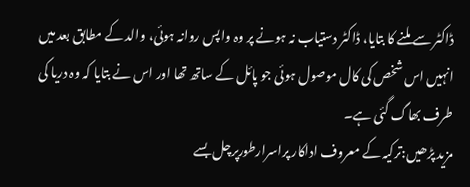ڈاکٹر سے ملنے کا بتایا، ڈاکٹر دستیاب نہ ہونے پر وہ واپس روانہ ہوئی، والد کے مطابق بعد میں انہیں اس شخص کی کال موصول ہوئی جو پائل کے ساتھ تھا اور اس نے بتایا کہ وہ دریا کی طرف بھاگ گئی ہے۔
مزید پڑھیں:ترکیہ کے معروف اداکار پراسرارطورپرچل بسے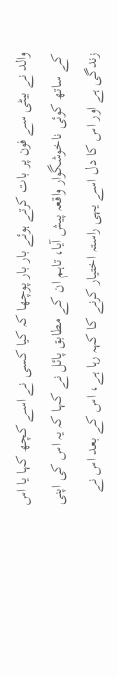والد نے بیٹی سے فون پر بات کرتے ہوئے بار بار پوچھا کہ کیا کسی نے اسے کچھ کہا یا اس کے ساتھ کوئی ناخوشگوار واقعہ پیش آیا، تاہم ان کے مطابق پائل نے کہا کہ یہ اس کی اپنی زندگی ہے اور اس کا دل اسے یہی راستہ اختیار کرنے کا کہہ رہا ہے، اس کے بعد اس نے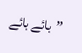’’بائے بائے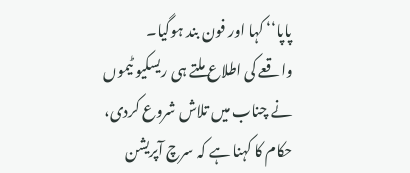پاپا‘‘ کہا اور فون بند ہوگیا۔
واقعے کی اطلاع ملتے ہی ریسکیو ٹیموں نے چناب میں تلاش شروع کردی، حکام کا کہنا ہے کہ سرچ آپریشن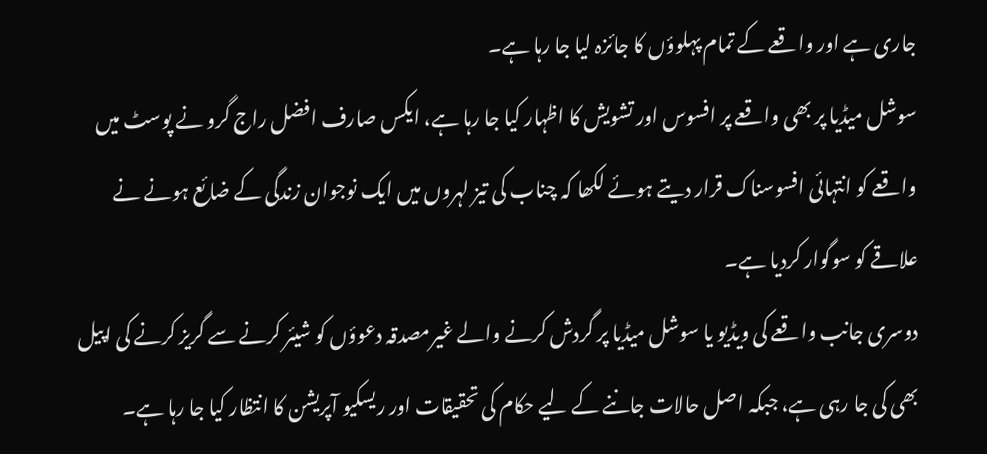جاری ہے اور واقعے کے تمام پہلوؤں کا جائزہ لیا جا رہا ہے۔
سوشل میڈیا پر بھی واقعے پر افسوس اور تشویش کا اظہار کیا جا رہا ہے، ایکس صارف افضل راج گرو نے پوسٹ میں واقعے کو انتہائی افسوسناک قرار دیتے ہوئے لکھا کہ چناب کی تیز لہروں میں ایک نوجوان زندگی کے ضائع ہونے نے علاقے کو سوگوار کردیا ہے۔
دوسری جانب واقعے کی ویڈیو یا سوشل میڈیا پر گردش کرنے والے غیرمصدقہ دعوؤں کو شیئر کرنے سے گریز کرنے کی اپیل بھی کی جا رہی ہے، جبکہ اصل حالات جاننے کے لیے حکام کی تحقیقات اور ریسکیو آپریشن کا انتظار کیا جا رہا ہے۔